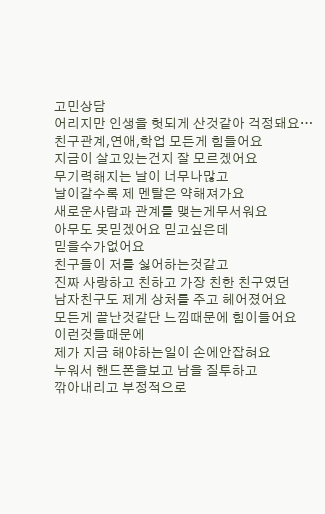고민상담
어리지만 인생을 헛되게 산것같아 걱정돼요…
친구관계,연애,학업 모든게 힘들어요
지금이 살고있는건지 잘 모르겠어요
무기력해지는 날이 너무나많고
날이갈수록 제 멘탈은 약해져가요
새로운사람과 관계를 맺는게무서워요
아무도 못믿겠어요 믿고싶은데
믿을수가없어요
친구들이 저를 싫어하는것같고
진짜 사랑하고 친하고 가장 친한 친구였던
남자친구도 제게 상처를 주고 헤어졌어요
모든게 끝난것같단 느낌때문에 힘이들어요
이런것들때문에
제가 지금 해야하는일이 손에안잡혀요
누워서 핸드폰을보고 남을 질투하고
깎아내리고 부정적으로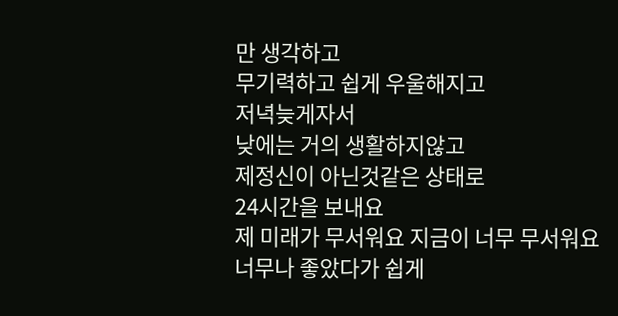만 생각하고
무기력하고 쉽게 우울해지고
저녁늦게자서
낮에는 거의 생활하지않고
제정신이 아닌것같은 상태로
24시간을 보내요
제 미래가 무서워요 지금이 너무 무서워요
너무나 좋았다가 쉽게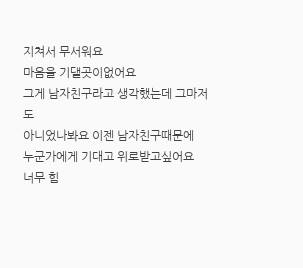지쳐서 무서워요
마음을 기댈곳이없어요
그게 남자친구라고 생각했는데 그마저도
아니었나봐요 이젠 남자친구때문에
누군가에게 기대고 위로받고싶어요
너무 힘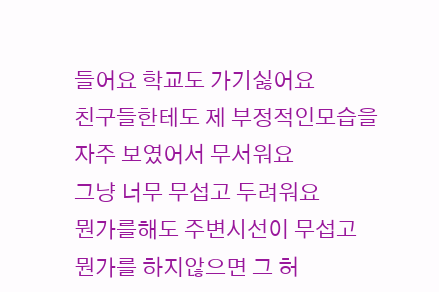들어요 학교도 가기싫어요
친구들한테도 제 부정적인모습을
자주 보였어서 무서워요
그냥 너무 무섭고 두려워요
뭔가를해도 주변시선이 무섭고
뭔가를 하지않으면 그 허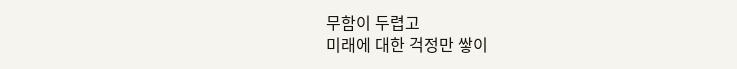무함이 두렵고
미래에 대한 걱정만 쌓이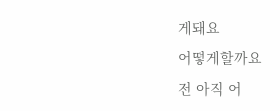게돼요
어떻게할까요
전 아직 어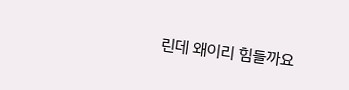린데 왜이리 힘들까요